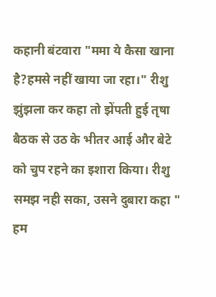कहानी बंटवारा "ममा ये कैसा खाना है?हमसे नहीं खाया जा रहा।" रीशु झुंझला कर कहा तो झेंपती हुई तृषा बैठक से उठ के भीतर आई और बेटे को चुप रहने का इशारा किया। रीशु समझ नही सका, उसने दुबारा कहा " हम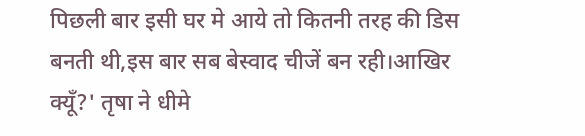पिछली बार इसी घर मे आये तो कितनी तरह की डिस बनती थी,इस बार सब बेस्वाद चीजें बन रही।आखिर क्यूँ?' तृषा ने धीमे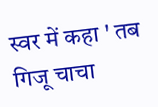स्वर में कहा ' तब गिजू चाचा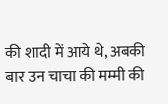की शादी में आये थे, अबकी बार उन चाचा की मम्मी की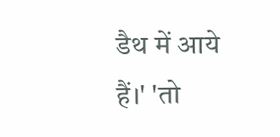डैथ में आये हैं।' 'तो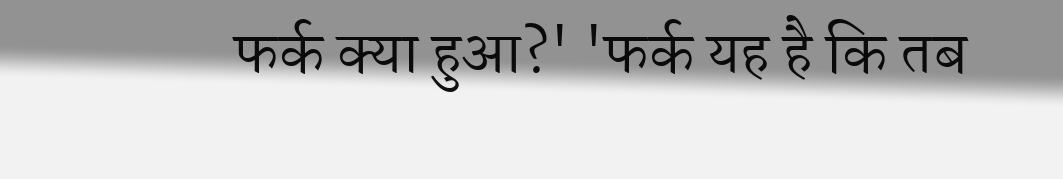फर्क क्या हुआ?' 'फर्क यह है कि तब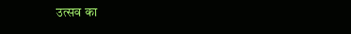उत्सव का